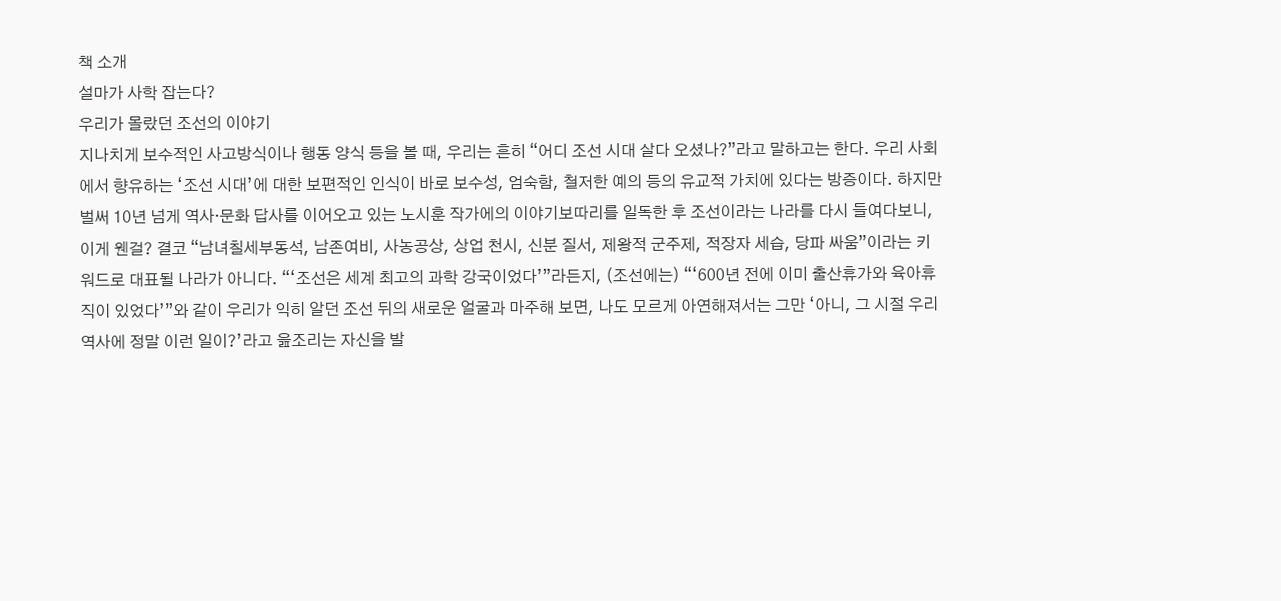책 소개
설마가 사학 잡는다?
우리가 몰랐던 조선의 이야기
지나치게 보수적인 사고방식이나 행동 양식 등을 볼 때, 우리는 흔히 “어디 조선 시대 살다 오셨나?”라고 말하고는 한다. 우리 사회에서 향유하는 ‘조선 시대’에 대한 보편적인 인식이 바로 보수성, 엄숙함, 철저한 예의 등의 유교적 가치에 있다는 방증이다. 하지만 벌써 10년 넘게 역사·문화 답사를 이어오고 있는 노시훈 작가에의 이야기보따리를 일독한 후 조선이라는 나라를 다시 들여다보니, 이게 웬걸? 결코 “남녀칠세부동석, 남존여비, 사농공상, 상업 천시, 신분 질서, 제왕적 군주제, 적장자 세습, 당파 싸움”이라는 키워드로 대표될 나라가 아니다. “‘조선은 세계 최고의 과학 강국이었다’”라든지, (조선에는) “‘600년 전에 이미 출산휴가와 육아휴직이 있었다’”와 같이 우리가 익히 알던 조선 뒤의 새로운 얼굴과 마주해 보면, 나도 모르게 아연해져서는 그만 ‘아니, 그 시절 우리 역사에 정말 이런 일이?’라고 읊조리는 자신을 발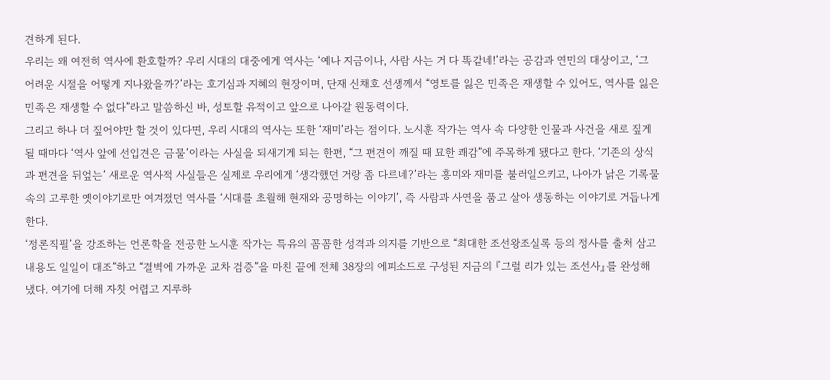견하게 된다.
우리는 왜 여전히 역사에 환호할까? 우리 시대의 대중에게 역사는 ‘예나 지금이나, 사람 사는 거 다 똑같네!’라는 공감과 연민의 대상이고, ‘그 어려운 시절을 어떻게 지나왔을까?’라는 호기심과 지혜의 현장이며, 단재 신채호 선생께서 “영토를 잃은 민족은 재생할 수 있어도, 역사를 잃은 민족은 재생할 수 없다”라고 말씀하신 바, 성토할 유적이고 앞으로 나아갈 원동력이다.
그리고 하나 더 짚어야만 할 것이 있다면, 우리 시대의 역사는 또한 ‘재미’라는 점이다. 노시훈 작가는 역사 속 다양한 인물과 사건을 새로 짚게 될 때마다 ‘역사 앞에 선입견은 금물’이라는 사실을 되새기게 되는 한편, “그 편견이 깨질 때 묘한 쾌감”에 주목하게 됐다고 한다. ‘기존의 상식과 편견을 뒤엎는’ 새로운 역사적 사실들은 실제로 우리에게 ‘생각했던 거랑 좀 다르네?’라는 흥미와 재미를 불러일으키고, 나아가 낡은 기록물 속의 고루한 옛이야기로만 여겨졌던 역사를 ‘시대를 초월해 현재와 공명하는 이야기’, 즉 사람과 사연을 품고 살아 생동하는 이야기로 거듭나게 한다.
‘정론직필’을 강조하는 언론학을 전공한 노시훈 작가는 특유의 꼼꼼한 성격과 의지를 기반으로 “최대한 조선왕조실록 등의 정사를 출처 삼고 내용도 일일이 대조”하고 “결벽에 가까운 교차 검증”을 마친 끝에 전체 38장의 에피소드로 구성된 지금의 『그럴 리가 있는 조선사』를 완성해 냈다. 여기에 더해 자칫 어렵고 지루하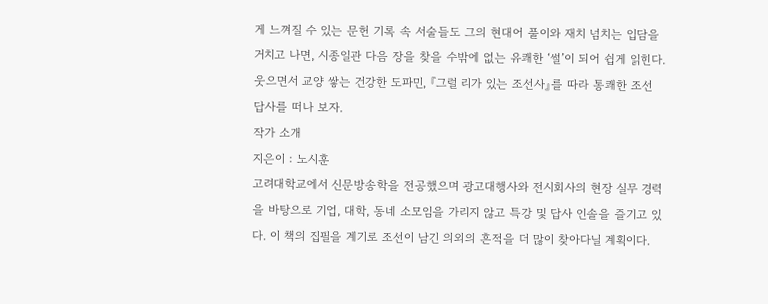게 느껴질 수 있는 문헌 기록 속 서술들도 그의 현대어 풀이와 재치 넘치는 입담을 거치고 나면, 시종일관 다음 장을 찾을 수밖에 없는 유쾌한 ‘썰’이 되어 쉽게 읽힌다. 웃으면서 교양 쌓는 건강한 도파민, 『그럴 리가 있는 조선사』를 따라 통쾌한 조선 답사를 떠나 보자.
작가 소개
지은이 : 노시훈
고려대학교에서 신문방송학을 전공했으며 광고대행사와 전시회사의 현장 실무 경력을 바탕으로 기업, 대학, 동네 소모임을 가리지 않고 특강 및 답사 인솔을 즐기고 있다. 이 책의 집필을 계기로 조선이 남긴 의외의 흔적을 더 많이 찾아다닐 계획이다.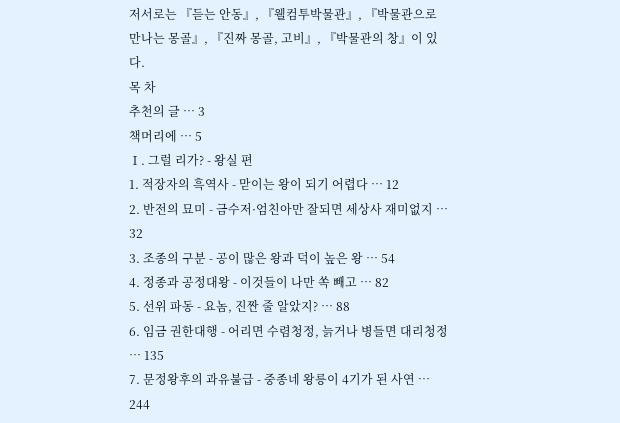저서로는 『듣는 안동』, 『웰컴투박물관』, 『박물관으로 만나는 몽골』, 『진짜 몽골, 고비』, 『박물관의 창』이 있다.
목 차
추천의 글 … 3
책머리에 … 5
Ⅰ. 그럴 리가? - 왕실 편
1. 적장자의 흑역사 - 맏이는 왕이 되기 어렵다 … 12
2. 반전의 묘미 - 금수저·엄친아만 잘되면 세상사 재미없지 … 32
3. 조종의 구분 - 공이 많은 왕과 덕이 높은 왕 … 54
4. 정종과 공정대왕 - 이것들이 나만 쏙 빼고 … 82
5. 선위 파동 - 요놈, 진짠 줄 알았지? … 88
6. 임금 권한대행 - 어리면 수렴청정, 늙거나 병들면 대리청정 … 135
7. 문정왕후의 과유불급 - 중종네 왕릉이 4기가 된 사연 … 244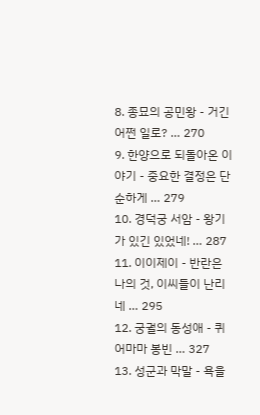8. 종묘의 공민왕 - 거긴 어쩐 일로? … 270
9. 한양으로 되돌아온 이야기 - 중요한 결정은 단순하게 … 279
10. 경덕궁 서암 - 왕기가 있긴 있었네! … 287
11. 이이제이 - 반란은 나의 것, 이씨들이 난리네 … 295
12. 궁궐의 동성애 - 퀴어마마 봉빈 … 327
13. 성군과 막말 - 욕을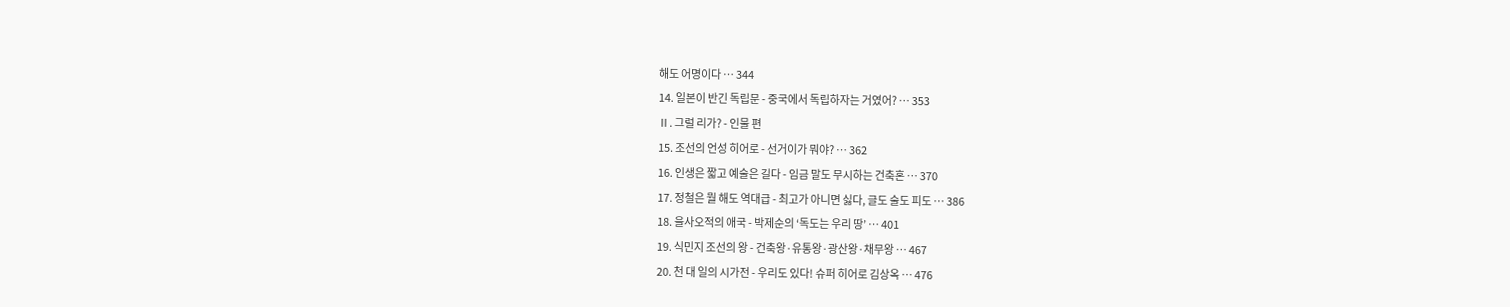해도 어명이다 … 344
14. 일본이 반긴 독립문 - 중국에서 독립하자는 거였어? … 353
Ⅱ. 그럴 리가? - 인물 편
15. 조선의 언성 히어로 - 선거이가 뭐야? … 362
16. 인생은 짧고 예술은 길다 - 임금 말도 무시하는 건축혼 … 370
17. 정철은 뭘 해도 역대급 - 최고가 아니면 싫다, 글도 술도 피도 … 386
18. 을사오적의 애국 - 박제순의 ‘독도는 우리 땅’ … 401
19. 식민지 조선의 왕 - 건축왕·유통왕·광산왕·채무왕 … 467
20. 천 대 일의 시가전 - 우리도 있다! 슈퍼 히어로 김상옥 … 476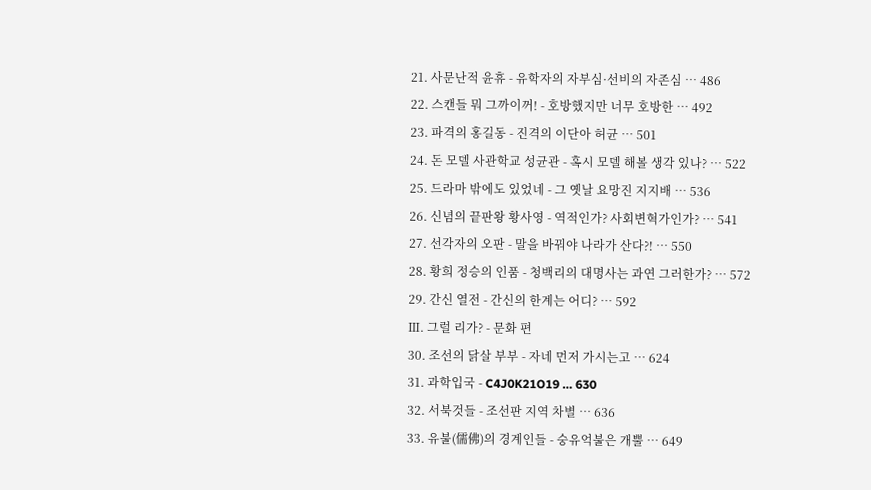21. 사문난적 윤휴 - 유학자의 자부심·선비의 자존심 … 486
22. 스캔들 뭐 그까이꺼! - 호방했지만 너무 호방한 … 492
23. 파격의 홍길동 - 진격의 이단아 허균 … 501
24. 돈 모델 사관학교 성균관 - 혹시 모델 해볼 생각 있나? … 522
25. 드라마 밖에도 있었네 - 그 옛날 요망진 지지배 … 536
26. 신념의 끝판왕 황사영 - 역적인가? 사회변혁가인가? … 541
27. 선각자의 오판 - 말을 바꿔야 나라가 산다?! … 550
28. 황희 정승의 인품 - 청백리의 대명사는 과연 그러한가? … 572
29. 간신 열전 - 간신의 한계는 어디? … 592
Ⅲ. 그럴 리가? - 문화 편
30. 조선의 닭살 부부 - 자네 먼저 가시는고 … 624
31. 과학입국 - C4J0K21O19 … 630
32. 서북것들 - 조선판 지역 차별 … 636
33. 유불(儒佛)의 경계인들 - 숭유억불은 개뿔 … 649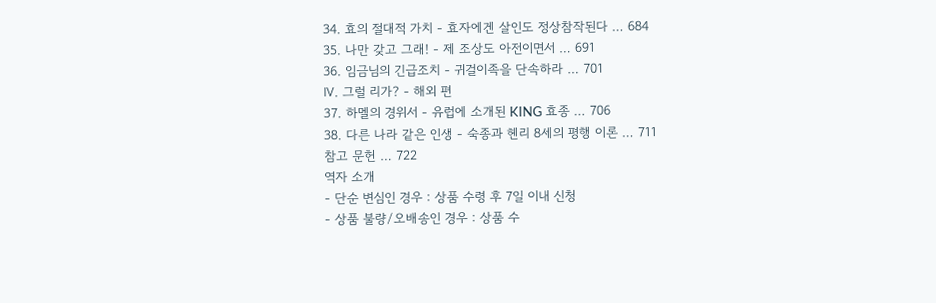34. 효의 절대적 가치 - 효자에겐 살인도 정상참작된다 … 684
35. 나만 갖고 그래! - 제 조상도 아전이면서 … 691
36. 임금님의 긴급조치 - 귀걸이족을 단속하라 … 701
Ⅳ. 그럴 리가? - 해외 편
37. 하멜의 경위서 - 유럽에 소개된 KING 효종 … 706
38. 다른 나라 같은 인생 - 숙종과 헨리 8세의 평행 이론 … 711
참고 문헌 … 722
역자 소개
- 단순 변심인 경우 : 상품 수령 후 7일 이내 신청
- 상품 불량/오배송인 경우 : 상품 수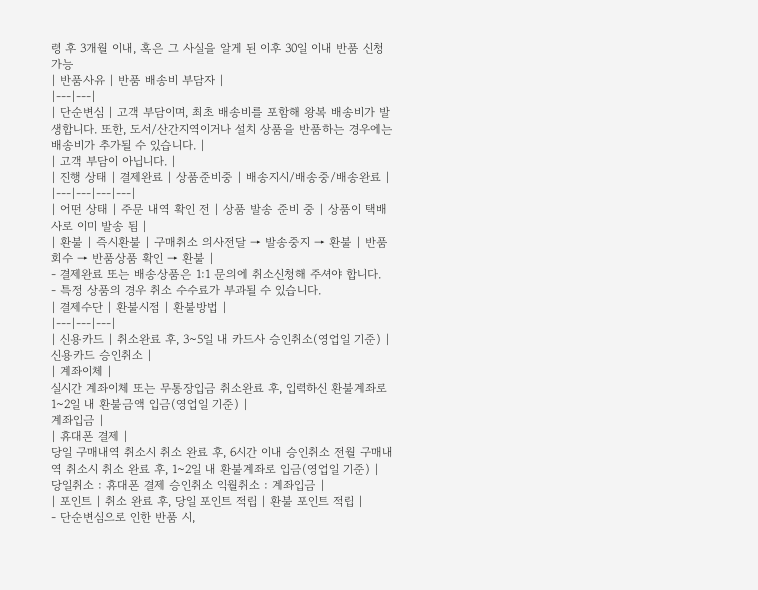령 후 3개월 이내, 혹은 그 사실을 알게 된 이후 30일 이내 반품 신청 가능
| 반품사유 | 반품 배송비 부담자 |
|---|---|
| 단순변심 | 고객 부담이며, 최초 배송비를 포함해 왕복 배송비가 발생합니다. 또한, 도서/산간지역이거나 설치 상품을 반품하는 경우에는 배송비가 추가될 수 있습니다. |
| 고객 부담이 아닙니다. |
| 진행 상태 | 결제완료 | 상품준비중 | 배송지시/배송중/배송완료 |
|---|---|---|---|
| 어떤 상태 | 주문 내역 확인 전 | 상품 발송 준비 중 | 상품이 택배사로 이미 발송 됨 |
| 환불 | 즉시환불 | 구매취소 의사전달 → 발송중지 → 환불 | 반품회수 → 반품상품 확인 → 환불 |
- 결제완료 또는 배송상품은 1:1 문의에 취소신청해 주셔야 합니다.
- 특정 상품의 경우 취소 수수료가 부과될 수 있습니다.
| 결제수단 | 환불시점 | 환불방법 |
|---|---|---|
| 신용카드 | 취소완료 후, 3~5일 내 카드사 승인취소(영업일 기준) | 신용카드 승인취소 |
| 계좌이체 |
실시간 계좌이체 또는 무통장입금 취소완료 후, 입력하신 환불계좌로 1~2일 내 환불금액 입금(영업일 기준) |
계좌입금 |
| 휴대폰 결제 |
당일 구매내역 취소시 취소 완료 후, 6시간 이내 승인취소 전월 구매내역 취소시 취소 완료 후, 1~2일 내 환불계좌로 입금(영업일 기준) |
당일취소 : 휴대폰 결제 승인취소 익월취소 : 계좌입금 |
| 포인트 | 취소 완료 후, 당일 포인트 적립 | 환불 포인트 적립 |
- 단순변심으로 인한 반품 시,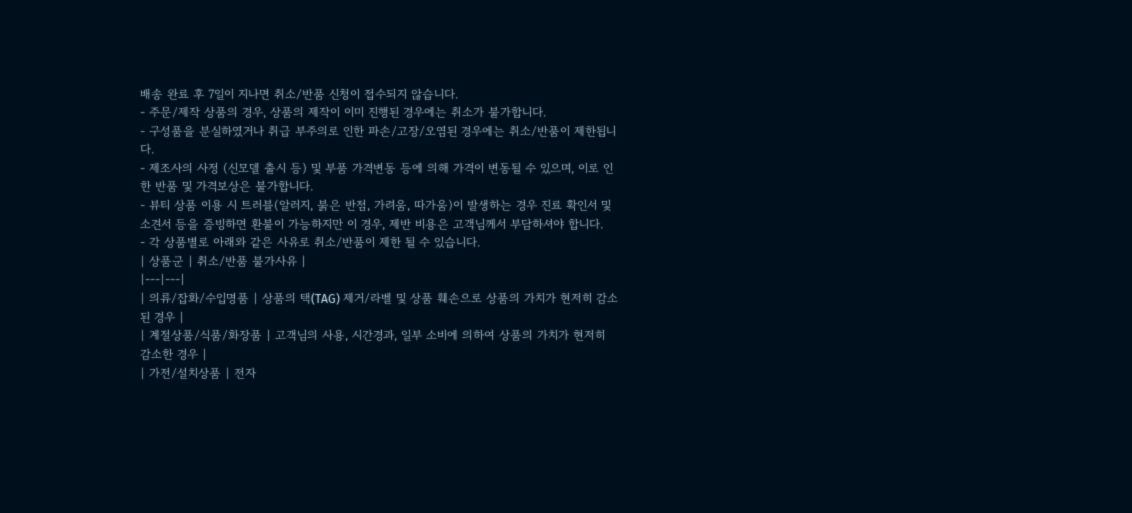배송 완료 후 7일이 지나면 취소/반품 신청이 접수되지 않습니다.
- 주문/제작 상품의 경우, 상품의 제작이 이미 진행된 경우에는 취소가 불가합니다.
- 구성품을 분실하였거나 취급 부주의로 인한 파손/고장/오염된 경우에는 취소/반품이 제한됩니다.
- 제조사의 사정 (신모델 출시 등) 및 부품 가격변동 등에 의해 가격이 변동될 수 있으며, 이로 인한 반품 및 가격보상은 불가합니다.
- 뷰티 상품 이용 시 트러블(알러지, 붉은 반점, 가려움, 따가움)이 발생하는 경우 진료 확인서 및 소견서 등을 증빙하면 환불이 가능하지만 이 경우, 제반 비용은 고객님께서 부담하셔야 합니다.
- 각 상품별로 아래와 같은 사유로 취소/반품이 제한 될 수 있습니다.
| 상품군 | 취소/반품 불가사유 |
|---|---|
| 의류/잡화/수입명품 | 상품의 택(TAG) 제거/라벨 및 상품 훼손으로 상품의 가치가 현저히 감소된 경우 |
| 계절상품/식품/화장품 | 고객님의 사용, 시간경과, 일부 소비에 의하여 상품의 가치가 현저히 감소한 경우 |
| 가전/설치상품 | 전자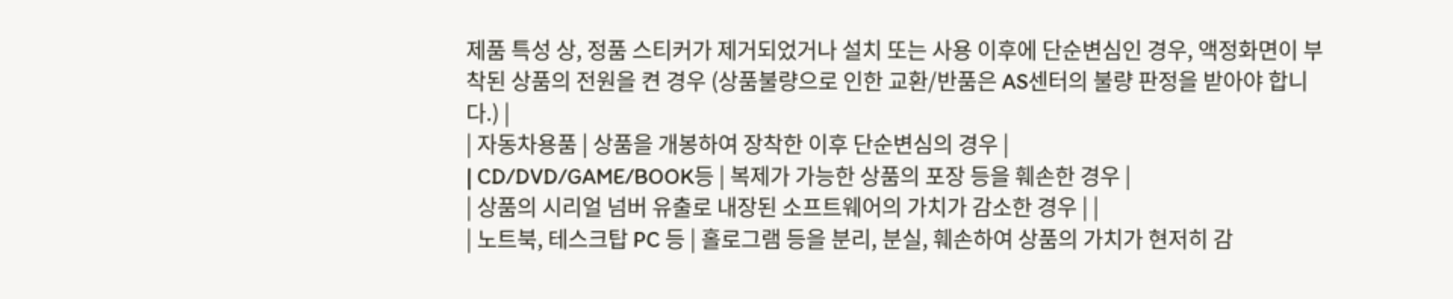제품 특성 상, 정품 스티커가 제거되었거나 설치 또는 사용 이후에 단순변심인 경우, 액정화면이 부착된 상품의 전원을 켠 경우 (상품불량으로 인한 교환/반품은 AS센터의 불량 판정을 받아야 합니다.) |
| 자동차용품 | 상품을 개봉하여 장착한 이후 단순변심의 경우 |
| CD/DVD/GAME/BOOK등 | 복제가 가능한 상품의 포장 등을 훼손한 경우 |
| 상품의 시리얼 넘버 유출로 내장된 소프트웨어의 가치가 감소한 경우 | |
| 노트북, 테스크탑 PC 등 | 홀로그램 등을 분리, 분실, 훼손하여 상품의 가치가 현저히 감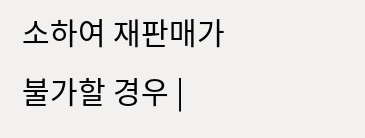소하여 재판매가 불가할 경우 |